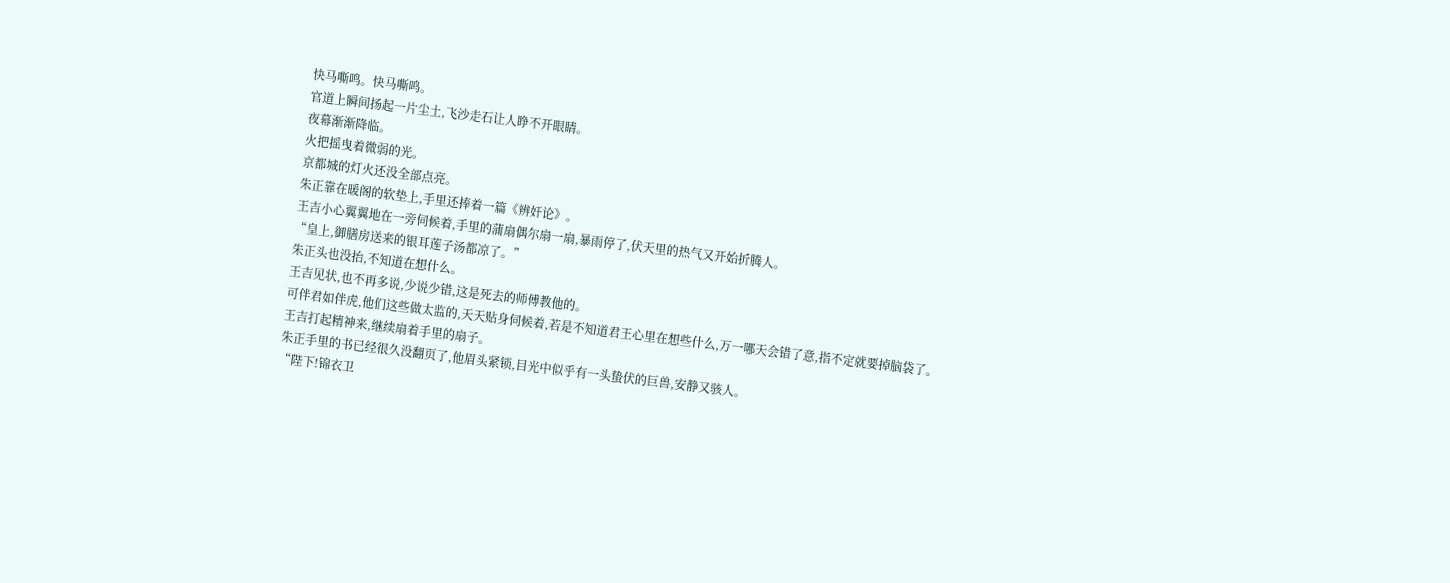快马嘶鸣。快马嘶鸣。
官道上瞬间扬起一片尘土,飞沙走石让人睁不开眼睛。
夜幕渐渐降临。
火把摇曳着微弱的光。
京都城的灯火还没全部点亮。
朱正靠在暖阁的软垫上,手里还捧着一篇《辨奸论》。
王吉小心翼翼地在一旁伺候着,手里的蒲扇偶尔扇一扇,暴雨停了,伏天里的热气又开始折腾人。
“皇上,御膳房送来的银耳莲子汤都凉了。”
朱正头也没抬,不知道在想什么。
王吉见状,也不再多说,少说少错,这是死去的师傅教他的。
可伴君如伴虎,他们这些做太监的,天天贴身伺候着,若是不知道君王心里在想些什么,万一哪天会错了意,指不定就要掉脑袋了。
王吉打起精神来,继续扇着手里的扇子。
朱正手里的书已经很久没翻页了,他眉头紧锁,目光中似乎有一头蛰伏的巨兽,安静又骇人。
“陛下!锦衣卫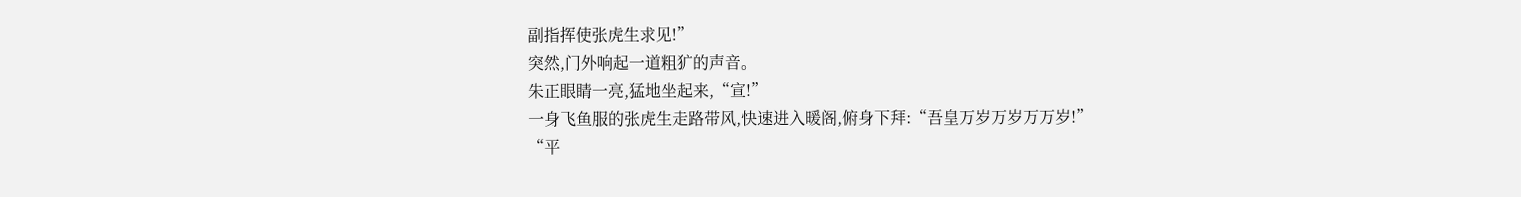副指挥使张虎生求见!”
突然,门外响起一道粗犷的声音。
朱正眼睛一亮,猛地坐起来,“宣!”
一身飞鱼服的张虎生走路带风,快速进入暖阁,俯身下拜:“吾皇万岁万岁万万岁!”
“平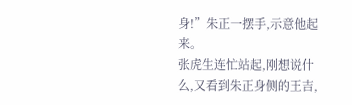身!”朱正一摆手,示意他起来。
张虎生连忙站起,刚想说什么,又看到朱正身侧的王吉,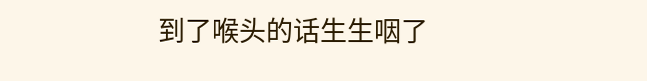到了喉头的话生生咽了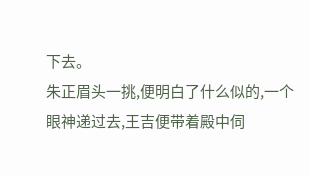下去。
朱正眉头一挑,便明白了什么似的,一个眼神递过去,王吉便带着殿中伺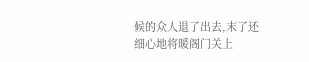候的众人退了出去,末了还细心地将暖阁门关上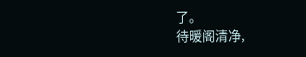了。
待暖阁清净,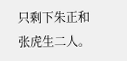只剩下朱正和张虎生二人。